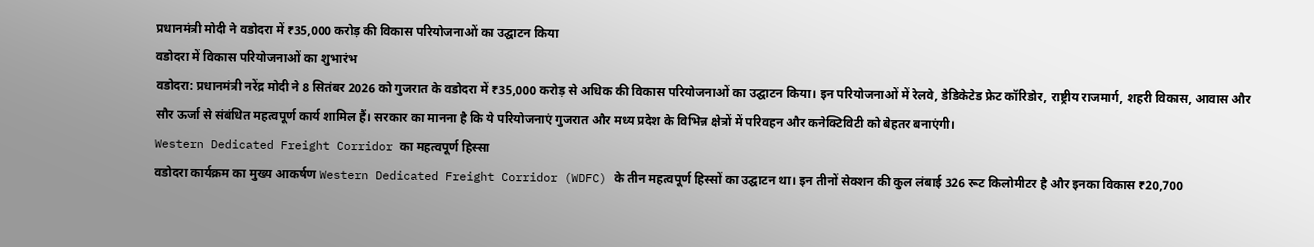प्रधानमंत्री मोदी ने वडोदरा में ₹35,000 करोड़ की विकास परियोजनाओं का उद्घाटन किया
वडोदरा में विकास परियोजनाओं का शुभारंभ
वडोदरा: प्रधानमंत्री नरेंद्र मोदी ने 8 सितंबर 2026 को गुजरात के वडोदरा में ₹35,000 करोड़ से अधिक की विकास परियोजनाओं का उद्घाटन किया। इन परियोजनाओं में रेलवे, डेडिकेटेड फ्रेट कॉरिडोर, राष्ट्रीय राजमार्ग, शहरी विकास, आवास और सौर ऊर्जा से संबंधित महत्वपूर्ण कार्य शामिल हैं। सरकार का मानना है कि ये परियोजनाएं गुजरात और मध्य प्रदेश के विभिन्न क्षेत्रों में परिवहन और कनेक्टिविटी को बेहतर बनाएंगी।
Western Dedicated Freight Corridor का महत्वपूर्ण हिस्सा
वडोदरा कार्यक्रम का मुख्य आकर्षण Western Dedicated Freight Corridor (WDFC) के तीन महत्वपूर्ण हिस्सों का उद्घाटन था। इन तीनों सेक्शन की कुल लंबाई 326 रूट किलोमीटर है और इनका विकास ₹20,700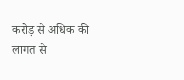करोड़ से अधिक की लागत से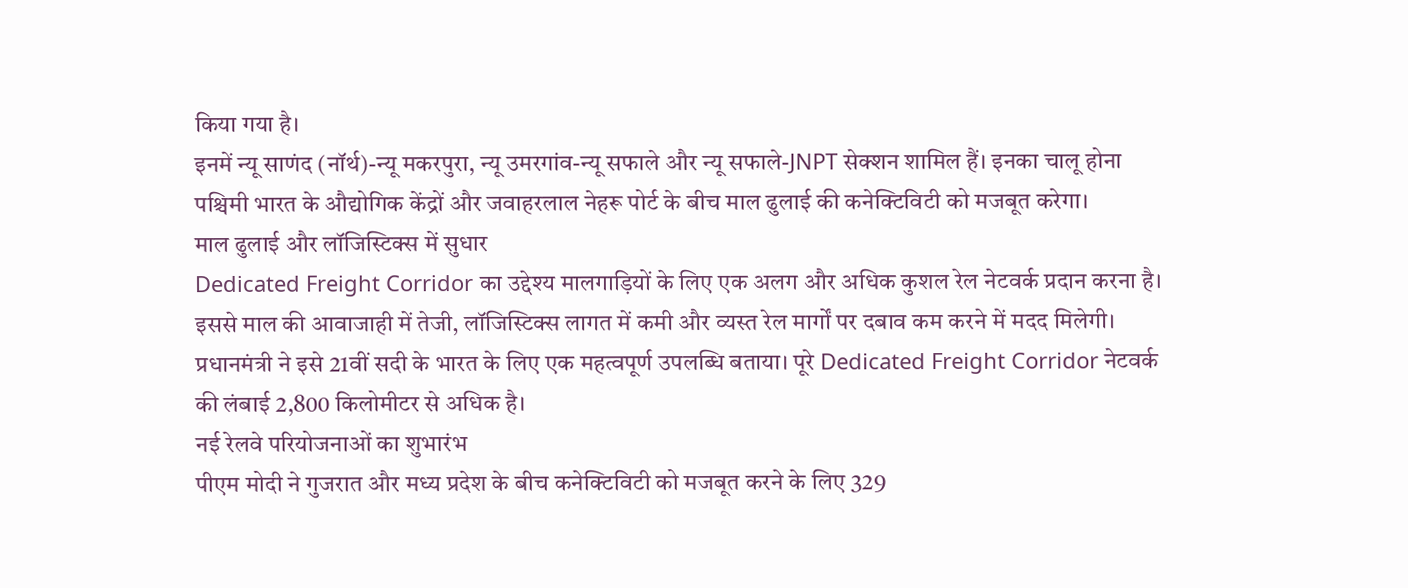किया गया है।
इनमें न्यू साणंद (नॉर्थ)-न्यू मकरपुरा, न्यू उमरगांव-न्यू सफाले और न्यू सफाले-JNPT सेक्शन शामिल हैं। इनका चालू होना पश्चिमी भारत के औद्योगिक केंद्रों और जवाहरलाल नेहरू पोर्ट के बीच माल ढुलाई की कनेक्टिविटी को मजबूत करेगा।
माल ढुलाई और लॉजिस्टिक्स में सुधार
Dedicated Freight Corridor का उद्देश्य मालगाड़ियों के लिए एक अलग और अधिक कुशल रेल नेटवर्क प्रदान करना है। इससे माल की आवाजाही में तेजी, लॉजिस्टिक्स लागत में कमी और व्यस्त रेल मार्गों पर दबाव कम करने में मदद मिलेगी।
प्रधानमंत्री ने इसे 21वीं सदी के भारत के लिए एक महत्वपूर्ण उपलब्धि बताया। पूरे Dedicated Freight Corridor नेटवर्क की लंबाई 2,800 किलोमीटर से अधिक है।
नई रेलवे परियोजनाओं का शुभारंभ
पीएम मोदी ने गुजरात और मध्य प्रदेश के बीच कनेक्टिविटी को मजबूत करने के लिए 329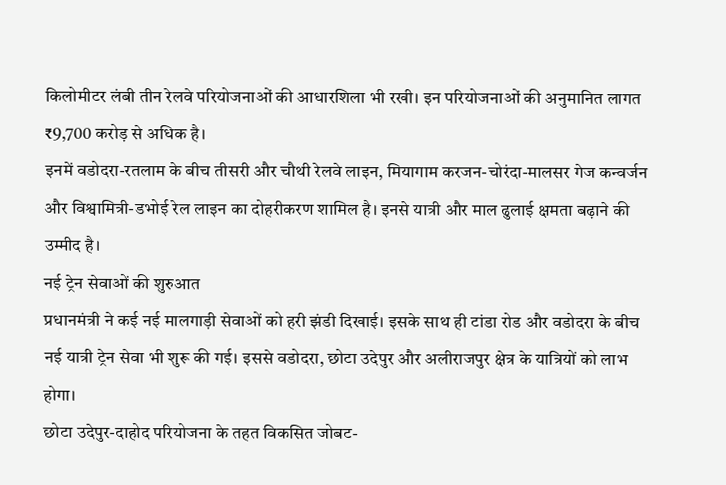किलोमीटर लंबी तीन रेलवे परियोजनाओं की आधारशिला भी रखी। इन परियोजनाओं की अनुमानित लागत ₹9,700 करोड़ से अधिक है।
इनमें वडोदरा-रतलाम के बीच तीसरी और चौथी रेलवे लाइन, मियागाम करजन-चोरंदा-मालसर गेज कन्वर्जन और विश्वामित्री-डभोई रेल लाइन का दोहरीकरण शामिल है। इनसे यात्री और माल ढुलाई क्षमता बढ़ाने की उम्मीद है।
नई ट्रेन सेवाओं की शुरुआत
प्रधानमंत्री ने कई नई मालगाड़ी सेवाओं को हरी झंडी दिखाई। इसके साथ ही टांडा रोड और वडोदरा के बीच नई यात्री ट्रेन सेवा भी शुरू की गई। इससे वडोदरा, छोटा उदेपुर और अलीराजपुर क्षेत्र के यात्रियों को लाभ होगा।
छोटा उदेपुर-दाहोद परियोजना के तहत विकसित जोबट-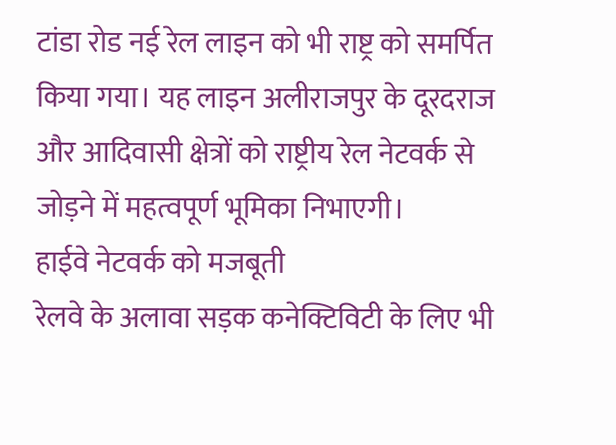टांडा रोड नई रेल लाइन को भी राष्ट्र को समर्पित किया गया। यह लाइन अलीराजपुर के दूरदराज और आदिवासी क्षेत्रों को राष्ट्रीय रेल नेटवर्क से जोड़ने में महत्वपूर्ण भूमिका निभाएगी।
हाईवे नेटवर्क को मजबूती
रेलवे के अलावा सड़क कनेक्टिविटी के लिए भी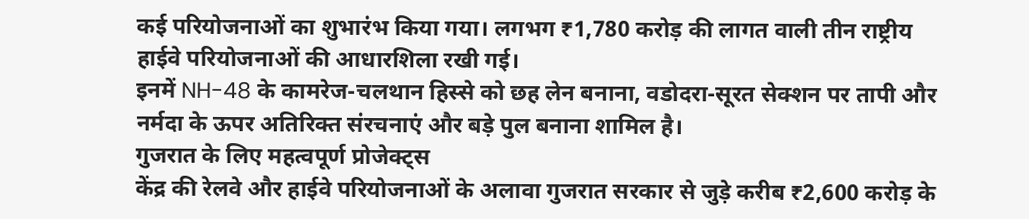कई परियोजनाओं का शुभारंभ किया गया। लगभग ₹1,780 करोड़ की लागत वाली तीन राष्ट्रीय हाईवे परियोजनाओं की आधारशिला रखी गई।
इनमें NH-48 के कामरेज-चलथान हिस्से को छह लेन बनाना, वडोदरा-सूरत सेक्शन पर तापी और नर्मदा के ऊपर अतिरिक्त संरचनाएं और बड़े पुल बनाना शामिल है।
गुजरात के लिए महत्वपूर्ण प्रोजेक्ट्स
केंद्र की रेलवे और हाईवे परियोजनाओं के अलावा गुजरात सरकार से जुड़े करीब ₹2,600 करोड़ के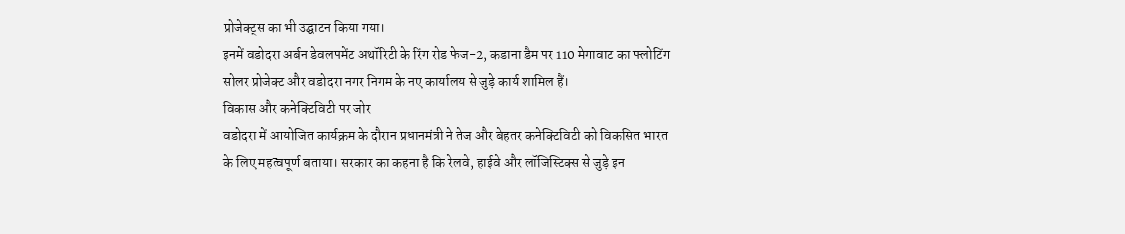प्रोजेक्ट्स का भी उद्घाटन किया गया।
इनमें वडोदरा अर्बन डेवलपमेंट अथॉरिटी के रिंग रोड फेज-2, कडाना डैम पर 110 मेगावाट का फ्लोटिंग सोलर प्रोजेक्ट और वडोदरा नगर निगम के नए कार्यालय से जुड़े कार्य शामिल हैं।
विकास और कनेक्टिविटी पर जोर
वडोदरा में आयोजित कार्यक्रम के दौरान प्रधानमंत्री ने तेज और बेहतर कनेक्टिविटी को विकसित भारत के लिए महत्वपूर्ण बताया। सरकार का कहना है कि रेलवे, हाईवे और लॉजिस्टिक्स से जुड़े इन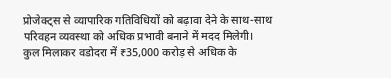प्रोजेक्ट्स से व्यापारिक गतिविधियों को बढ़ावा देने के साथ-साथ परिवहन व्यवस्था को अधिक प्रभावी बनाने में मदद मिलेगी।
कुल मिलाकर वडोदरा में ₹35,000 करोड़ से अधिक के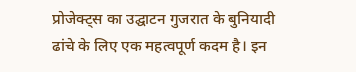प्रोजेक्ट्स का उद्घाटन गुजरात के बुनियादी ढांचे के लिए एक महत्वपूर्ण कदम है। इन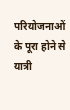परियोजनाओं के पूरा होने से यात्री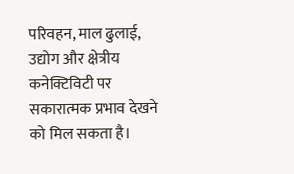परिवहन, माल ढुलाई, उद्योग और क्षेत्रीय कनेक्टिविटी पर सकारात्मक प्रभाव देखने को मिल सकता है।